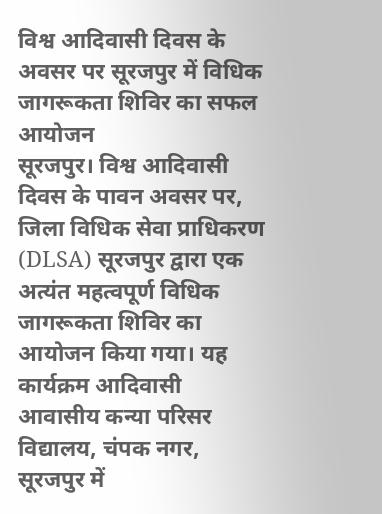विश्व आदिवासी दिवस के अवसर पर सूरजपुर में विधिक जागरूकता शिविर का सफल आयोजन
सूरजपुर। विश्व आदिवासी दिवस के पावन अवसर पर, जिला विधिक सेवा प्राधिकरण (DLSA) सूरजपुर द्वारा एक अत्यंत महत्वपूर्ण विधिक जागरूकता शिविर का आयोजन किया गया। यह कार्यक्रम आदिवासी आवासीय कन्या परिसर विद्यालय, चंपक नगर, सूरजपुर में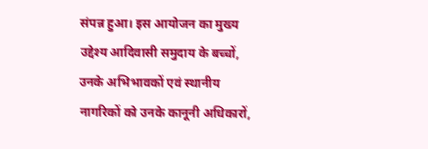संपन्न हुआ। इस आयोजन का मुख्य उद्देश्य आदिवासी समुदाय के बच्चों, उनके अभिभावकों एवं स्थानीय नागरिकों को उनके कानूनी अधिकारों,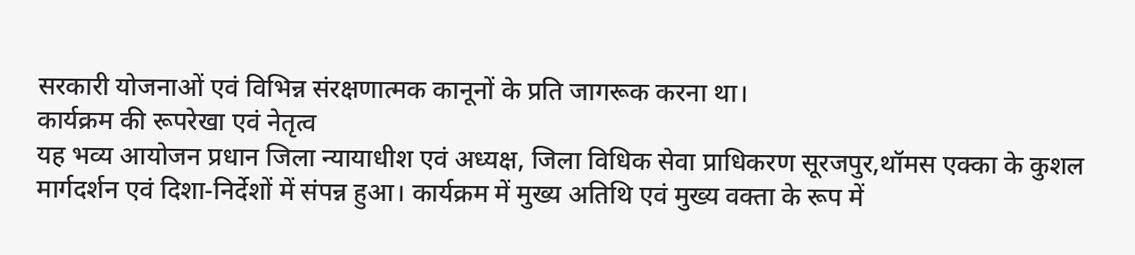सरकारी योजनाओं एवं विभिन्न संरक्षणात्मक कानूनों के प्रति जागरूक करना था।
कार्यक्रम की रूपरेखा एवं नेतृत्व
यह भव्य आयोजन प्रधान जिला न्यायाधीश एवं अध्यक्ष, जिला विधिक सेवा प्राधिकरण सूरजपुर,थॉमस एक्का के कुशल मार्गदर्शन एवं दिशा-निर्देशों में संपन्न हुआ। कार्यक्रम में मुख्य अतिथि एवं मुख्य वक्ता के रूप में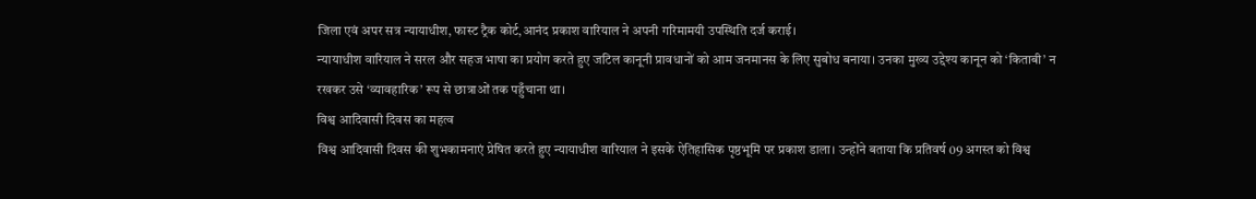जिला एवं अपर सत्र न्यायाधीश, फास्ट ट्रैक कोर्ट,आनंद प्रकाश वारियाल ने अपनी गरिमामयी उपस्थिति दर्ज कराई।
न्यायाधीश वारियाल ने सरल और सहज भाषा का प्रयोग करते हुए जटिल कानूनी प्रावधानों को आम जनमानस के लिए सुबोध बनाया। उनका मुख्य उद्देश्य कानून को ‘किताबी’ न रखकर उसे ‘व्यावहारिक’ रूप से छात्राओं तक पहुँचाना था।
विश्व आदिवासी दिवस का महत्व
विश्व आदिवासी दिवस की शुभकामनाएं प्रेषित करते हुए न्यायाधीश वारियाल ने इसके ऐतिहासिक पृष्ठभूमि पर प्रकाश डाला। उन्होंने बताया कि प्रतिवर्ष 09 अगस्त को विश्व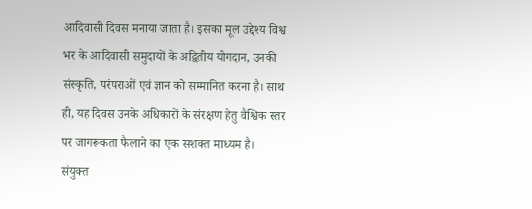आदिवासी दिवस मनाया जाता है। इसका मूल उद्देश्य विश्व भर के आदिवासी समुदायों के अद्वितीय योगदान, उनकी संस्कृति, परंपराओं एवं ज्ञान को सम्मानित करना है। साथ ही, यह दिवस उनके अधिकारों के संरक्षण हेतु वैश्विक स्तर पर जागरूकता फैलाने का एक सशक्त माध्यम है।
संयुक्त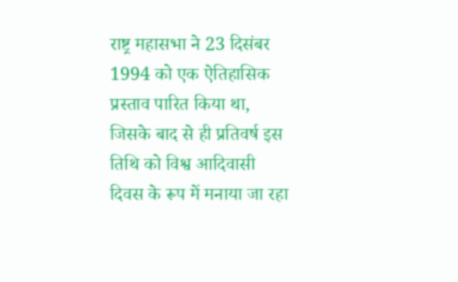राष्ट्र महासभा ने 23 दिसंबर 1994 को एक ऐतिहासिक प्रस्ताव पारित किया था, जिसके बाद से ही प्रतिवर्ष इस तिथि को विश्व आदिवासी दिवस के रूप में मनाया जा रहा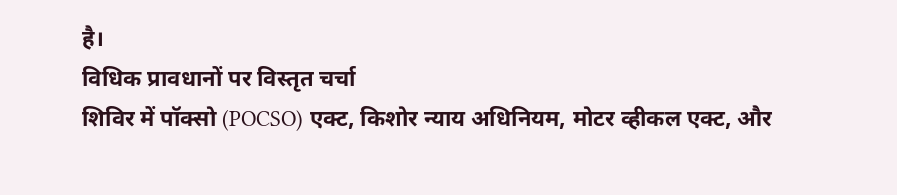है।
विधिक प्रावधानों पर विस्तृत चर्चा
शिविर में पॉक्सो (POCSO) एक्ट, किशोर न्याय अधिनियम, मोटर व्हीकल एक्ट, और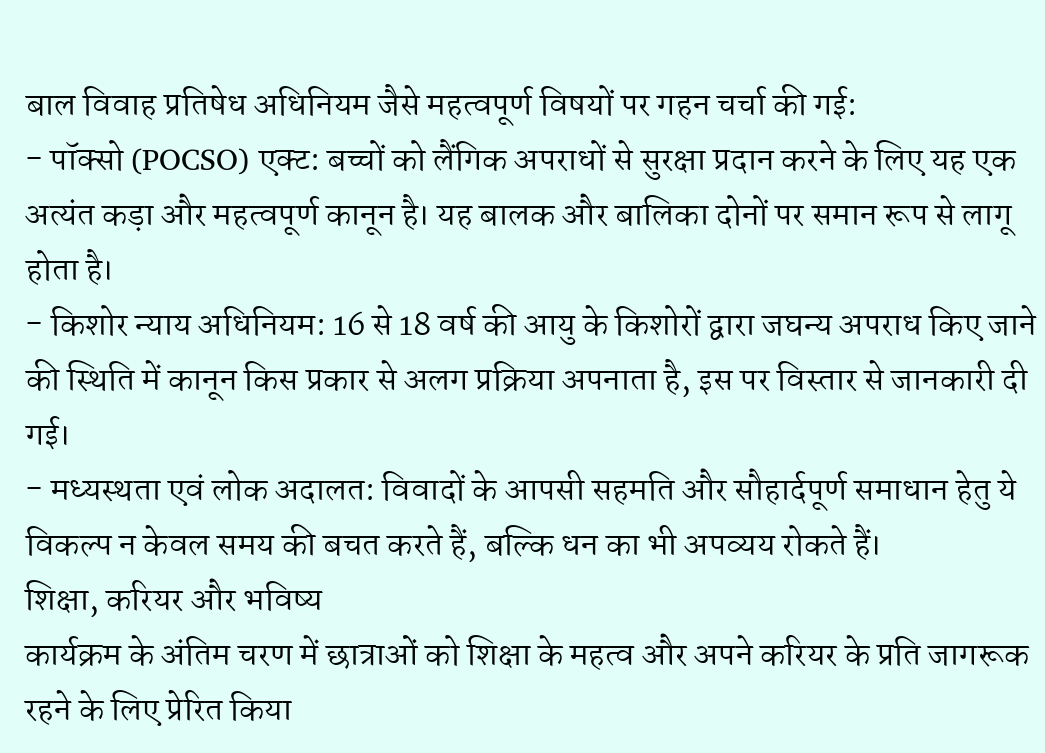बाल विवाह प्रतिषेध अधिनियम जैसे महत्वपूर्ण विषयों पर गहन चर्चा की गई:
- पॉक्सो (POCSO) एक्ट: बच्चों को लैंगिक अपराधों से सुरक्षा प्रदान करने के लिए यह एक अत्यंत कड़ा और महत्वपूर्ण कानून है। यह बालक और बालिका दोनों पर समान रूप से लागू होता है।
- किशोर न्याय अधिनियम: 16 से 18 वर्ष की आयु के किशोरों द्वारा जघन्य अपराध किए जाने की स्थिति में कानून किस प्रकार से अलग प्रक्रिया अपनाता है, इस पर विस्तार से जानकारी दी गई।
- मध्यस्थता एवं लोक अदालत: विवादों के आपसी सहमति और सौहार्दपूर्ण समाधान हेतु ये विकल्प न केवल समय की बचत करते हैं, बल्कि धन का भी अपव्यय रोकते हैं।
शिक्षा, करियर और भविष्य
कार्यक्रम के अंतिम चरण में छात्राओं को शिक्षा के महत्व और अपने करियर के प्रति जागरूक रहने के लिए प्रेरित किया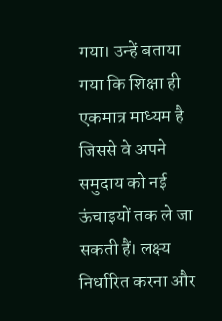गया। उन्हें बताया गया कि शिक्षा ही एकमात्र माध्यम है जिससे वे अपने समुदाय को नई ऊंचाइयों तक ले जा सकती हैं। लक्ष्य निर्धारित करना और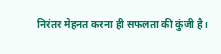निरंतर मेहनत करना ही सफलता की कुंजी है।